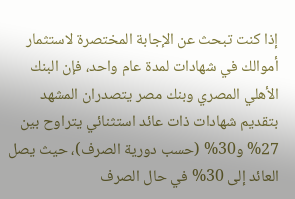إذا كنت تبحث عن الإجابة المختصرة لاستثمار أموالك في شهادات لمدة عام واحد، فإن البنك الأهلي المصري وبنك مصر يتصدران المشهد بتقديم شهادات ذات عائد استثنائي يتراوح بين 27% و30% (حسب دورية الصرف)، حيث يصل العائد إلى 30% في حال الصرف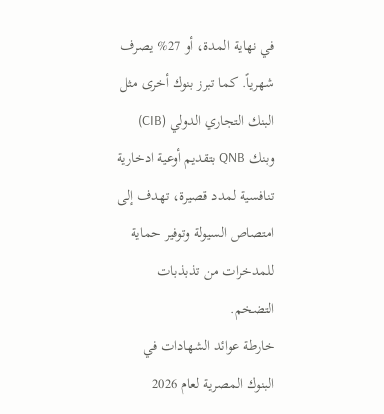في نهاية المدة، أو 27% يصرف شهرياً. كما تبرز بنوك أخرى مثل البنك التجاري الدولي (CIB) وبنك QNB بتقديم أوعية ادخارية تنافسية لمدد قصيرة، تهدف إلى امتصاص السيولة وتوفير حماية للمدخرات من تذبذبات التضخم.
خارطة عوائد الشهادات في البنوك المصرية لعام 2026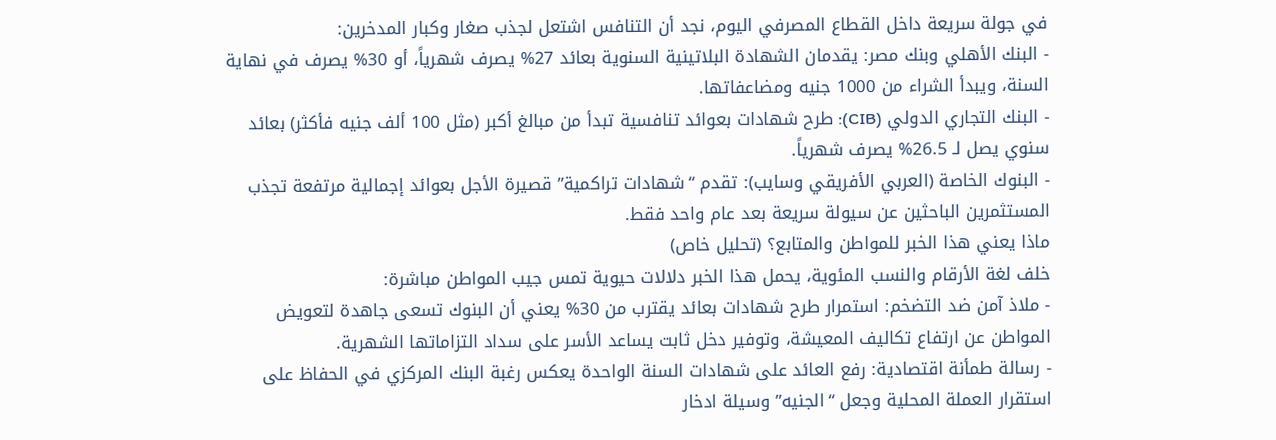في جولة سريعة داخل القطاع المصرفي اليوم، نجد أن التنافس اشتعل لجذب صغار وكبار المدخرين:
- البنك الأهلي وبنك مصر: يقدمان الشهادة البلاتينية السنوية بعائد 27% يصرف شهرياً، أو 30% يصرف في نهاية السنة، ويبدأ الشراء من 1000 جنيه ومضاعفاتها.
- البنك التجاري الدولي (CIB): طرح شهادات بعوائد تنافسية تبدأ من مبالغ أكبر (مثل 100 ألف جنيه فأكثر) بعائد سنوي يصل لـ 26.5% يصرف شهرياً.
- البنوك الخاصة (العربي الأفريقي وسايب): تقدم “شهادات تراكمية” قصيرة الأجل بعوائد إجمالية مرتفعة تجذب المستثمرين الباحثين عن سيولة سريعة بعد عام واحد فقط.
ماذا يعني هذا الخبر للمواطن والمتابع؟ (تحليل خاص)
خلف لغة الأرقام والنسب المئوية، يحمل هذا الخبر دلالات حيوية تمس جيب المواطن مباشرة:
- ملاذ آمن ضد التضخم: استمرار طرح شهادات بعائد يقترب من 30% يعني أن البنوك تسعى جاهدة لتعويض المواطن عن ارتفاع تكاليف المعيشة، وتوفير دخل ثابت يساعد الأسر على سداد التزاماتها الشهرية.
- رسالة طمأنة اقتصادية: رفع العائد على شهادات السنة الواحدة يعكس رغبة البنك المركزي في الحفاظ على استقرار العملة المحلية وجعل “الجنيه” وسيلة ادخار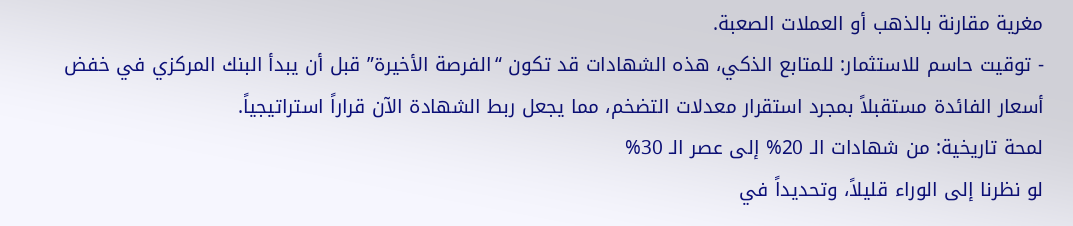مغرية مقارنة بالذهب أو العملات الصعبة.
- توقيت حاسم للاستثمار: للمتابع الذكي، هذه الشهادات قد تكون “الفرصة الأخيرة” قبل أن يبدأ البنك المركزي في خفض أسعار الفائدة مستقبلاً بمجرد استقرار معدلات التضخم، مما يجعل ربط الشهادة الآن قراراً استراتيجياً.
لمحة تاريخية: من شهادات الـ 20% إلى عصر الـ 30%
لو نظرنا إلى الوراء قليلاً، وتحديداً في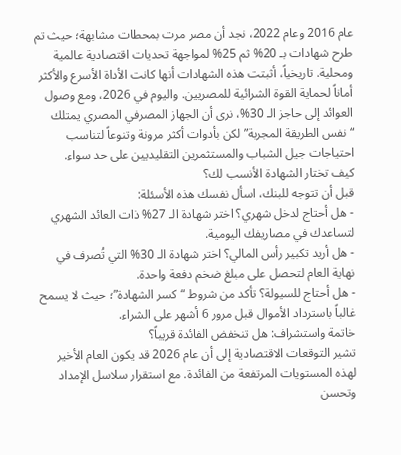عام 2016 وعام 2022، نجد أن مصر مرت بمحطات مشابهة؛ حيث تم طرح شهادات بـ 20% ثم 25% لمواجهة تحديات اقتصادية عالمية ومحلية. تاريخياً، أثبتت هذه الشهادات أنها كانت الأداة الأسرع والأكثر أماناً لحماية القوة الشرائية للمصريين. واليوم في 2026، ومع وصول العوائد إلى حاجز الـ 30%، نرى أن الجهاز المصرفي المصري يمتلك “نفس الطريقة المجربة” لكن بأدوات أكثر مرونة وتنوعاً لتناسب احتياجات جيل الشباب والمستثمرين التقليديين على حد سواء.
كيف تختار الشهادة الأنسب لك؟
قبل أن تتوجه للبنك، اسأل نفسك هذه الأسئلة:
- هل أحتاج لدخل شهري؟ اختر شهادة الـ 27% ذات العائد الشهري لتساعدك في مصاريفك اليومية.
- هل أريد تكبير رأس المالي؟ اختر شهادة الـ 30% التي تُصرف في نهاية العام لتحصل على مبلغ ضخم دفعة واحدة.
- هل أحتاج للسيولة؟ تأكد من شروط “كسر الشهادة”؛ حيث لا يسمح غالباً باسترداد الأموال قبل مرور 6 أشهر على الشراء.
خاتمة واستشراف: هل تنخفض الفائدة قريباً؟
تشير التوقعات الاقتصادية إلى أن عام 2026 قد يكون العام الأخير لهذه المستويات المرتفعة من الفائدة. مع استقرار سلاسل الإمداد وتحسن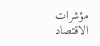مؤشرات الاقتصاد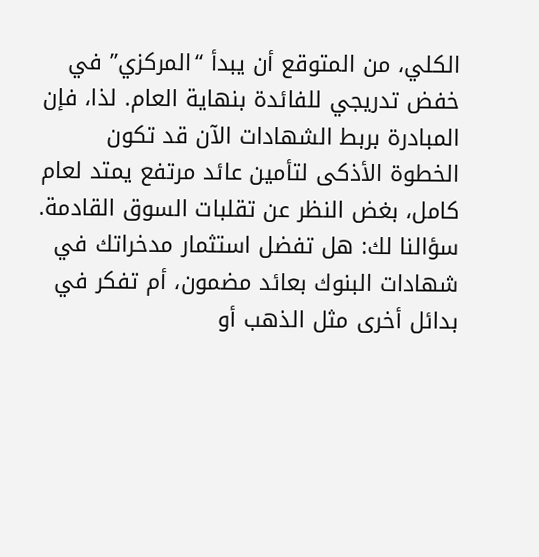الكلي، من المتوقع أن يبدأ “المركزي” في خفض تدريجي للفائدة بنهاية العام. لذا، فإن المبادرة بربط الشهادات الآن قد تكون الخطوة الأذكى لتأمين عائد مرتفع يمتد لعام كامل، بغض النظر عن تقلبات السوق القادمة.
سؤالنا لك: هل تفضل استثمار مدخراتك في شهادات البنوك بعائد مضمون، أم تفكر في بدائل أخرى مثل الذهب أو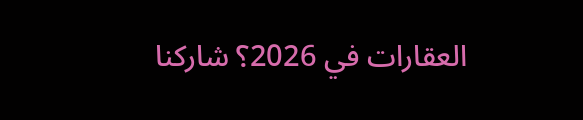العقارات في 2026؟ شاركنا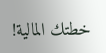خطتك المالية!